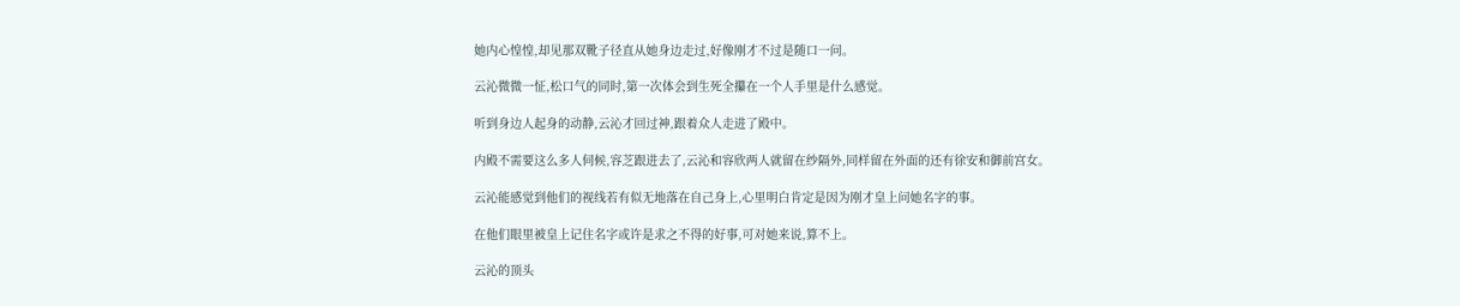她内心惶惶,却见那双靴子径直从她身边走过,好像刚才不过是随口一问。

云沁微微一怔,松口气的同时,第一次体会到生死全攥在一个人手里是什么感觉。

听到身边人起身的动静,云沁才回过神,跟着众人走进了殿中。

内殿不需要这么多人伺候,容芝跟进去了,云沁和容欣两人就留在纱隔外,同样留在外面的还有徐安和御前宫女。

云沁能感觉到他们的视线若有似无地落在自己身上,心里明白肯定是因为刚才皇上问她名字的事。

在他们眼里被皇上记住名字或许是求之不得的好事,可对她来说,算不上。

云沁的顶头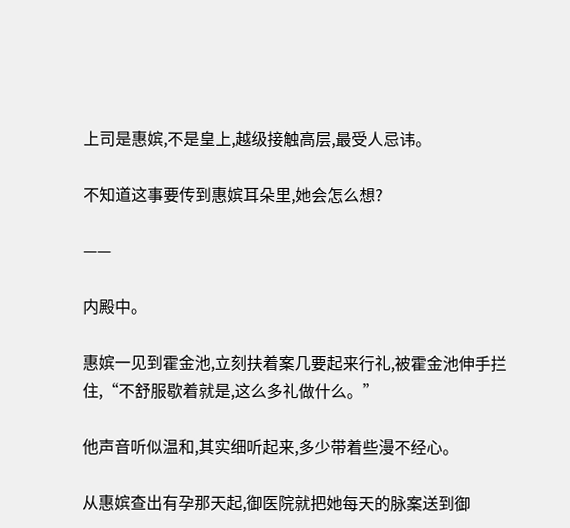上司是惠嫔,不是皇上,越级接触高层,最受人忌讳。

不知道这事要传到惠嫔耳朵里,她会怎么想?

——

内殿中。

惠嫔一见到霍金池,立刻扶着案几要起来行礼,被霍金池伸手拦住,“不舒服歇着就是,这么多礼做什么。”

他声音听似温和,其实细听起来,多少带着些漫不经心。

从惠嫔查出有孕那天起,御医院就把她每天的脉案送到御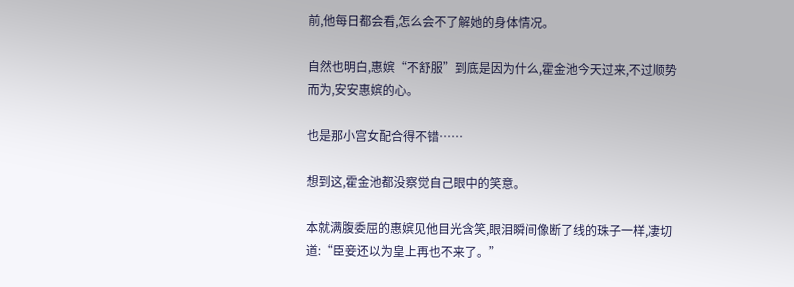前,他每日都会看,怎么会不了解她的身体情况。

自然也明白,惠嫔“不舒服”到底是因为什么,霍金池今天过来,不过顺势而为,安安惠嫔的心。

也是那小宫女配合得不错……

想到这,霍金池都没察觉自己眼中的笑意。

本就满腹委屈的惠嫔见他目光含笑,眼泪瞬间像断了线的珠子一样,凄切道:“臣妾还以为皇上再也不来了。”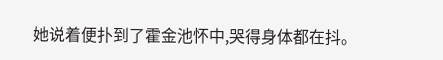她说着便扑到了霍金池怀中,哭得身体都在抖。